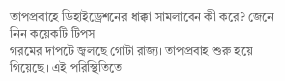তাপপ্রবাহে ডিহাইড্রেশনের ধাক্কা সামলাবেন কী করে? জেনে নিন কয়েকটি টিপস
গরমের দাপটে জ্বলছে গোটা রাজ্য। তাপপ্রবাহ শুরু হয়ে গিয়েছে। এই পরিস্থিতিতে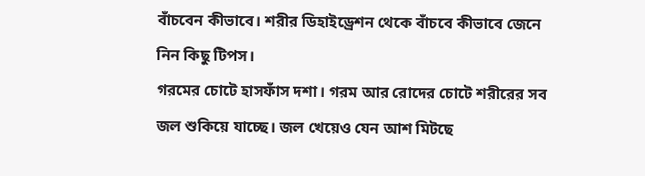বাঁচবেন কীভাবে। শরীর ডিহাইড্রেশন থেকে বাঁচবে কীভাবে জেনে নিন কিছু টিপস।
গরমের চোটে হাসফাঁস দশা। গরম আর রোদের চোটে শরীরের সব জল শুকিয়ে যাচ্ছে। জল খেয়েও যেন আশ মিটছে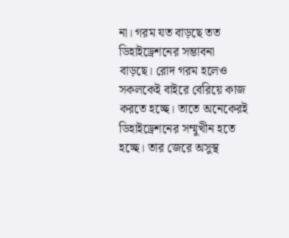না। গরম যত বাড়ছে তত ডিহাইড্রেশনের সম্ভাবনা বাড়ছে। রোদ গরম হলেও সকলকেই বাইরে বেরিয়ে কাজ করতে হচ্ছে। তাতে অনেকেরই ডিহাইড্রেশনের সম্মুখীন হতে হচ্ছে। তার জেরে অসুস্থ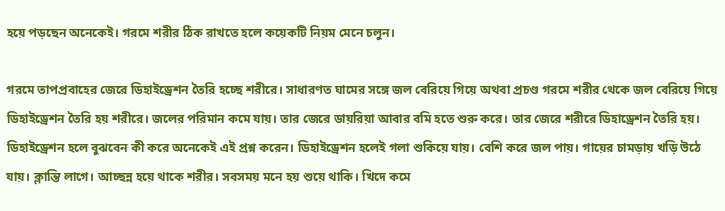হয়ে পড়ছেন অনেকেই। গরমে শরীর ঠিক রাখতে হলে কয়েকটি নিয়ম মেনে চলুন।

গরমে তাপপ্রবাহের জেরে ডিহাইড্রেশন তৈরি হচ্ছে শরীরে। সাধারণত ঘামের সঙ্গে জল বেরিয়ে গিয়ে অথবা প্রচণ্ড গরমে শরীর থেকে জল বেরিয়ে গিয়ে ডিহাইড্রেশন তৈরি হয় শরীরে। জলের পরিমান কমে যায়। তার জেরে ডায়রিয়া আবার বমি হতে শুরু করে। তার জেরে শরীরে ডিহাড্রেশন তৈরি হয়।
ডিহাইড্রেশন হলে বুঝবেন কী করে অনেকেই এই প্রশ্ন করেন। ডিহাইড্রেশন হলেই গলা শুকিয়ে যায়। বেশি করে জল পায়। গায়ের চামড়ায় খড়ি উঠে যায়। ক্লান্তি লাগে। আচ্ছন্ন হয়ে থাকে শরীর। সবসময় মনে হয় শুয়ে থাকি। খিদে কমে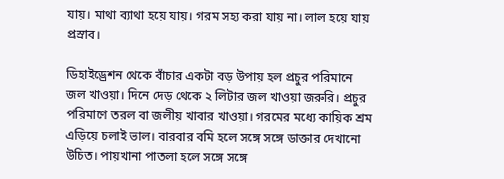যায়। মাথা ব্যাথা হয়ে যায়। গরম সহ্য করা যায় না। লাল হয়ে যায় প্রস্রাব।

ডিহাইড্রেশন থেকে বাঁচার একটা বড় উপায় হল প্রচুর পরিমানে জল খাওয়া। দিনে দেড় থেকে ২ লিটার জল খাওয়া জরুরি। প্রচুর পরিমাণে তরল বা জলীয় খাবার খাওয়া। গরমের মধ্যে কায়িক শ্রম এড়িয়ে চলাই ভাল। বারবার বমি হলে সঙ্গে সঙ্গে ডাক্তার দেখানো উচিত। পায়খানা পাতলা হলে সঙ্গে সঙ্গে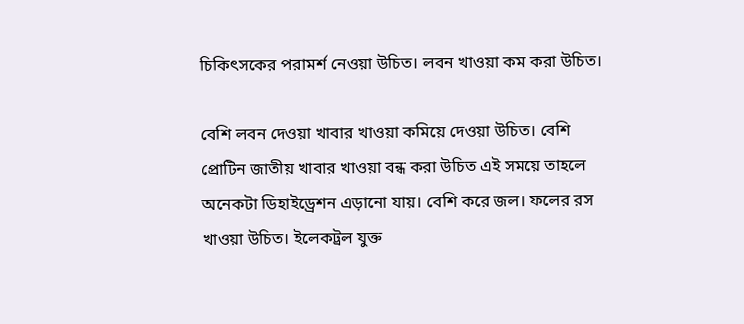চিকিৎসকের পরামর্শ নেওয়া উচিত। লবন খাওয়া কম করা উচিত।

বেশি লবন দেওয়া খাবার খাওয়া কমিয়ে দেওয়া উচিত। বেশি প্রোটিন জাতীয় খাবার খাওয়া বন্ধ করা উচিত এই সময়ে তাহলে অনেকটা ডিহাইড্রেশন এড়ানো যায়। বেশি করে জল। ফলের রস খাওয়া উচিত। ইলেকট্রল যুক্ত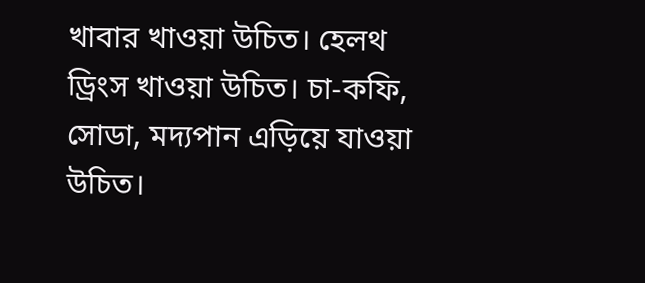খাবার খাওয়া উচিত। হেলথ ড্রিংস খাওয়া উচিত। চা-কফি, সোডা, মদ্যপান এড়িয়ে যাওয়া উচিত।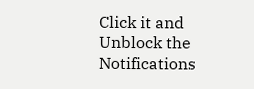Click it and Unblock the Notifications